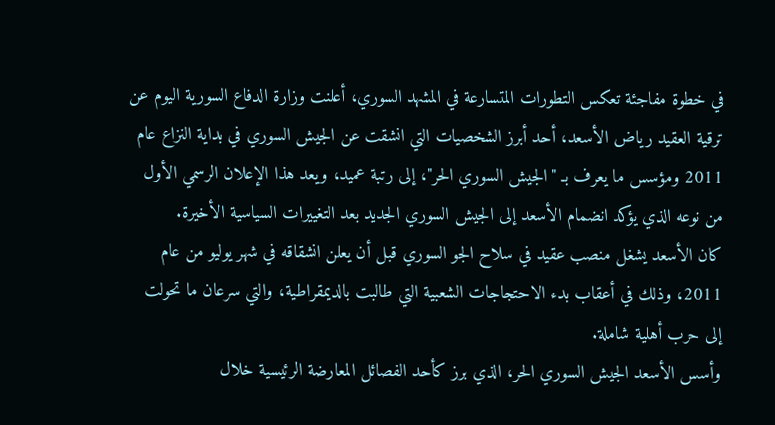في خطوة مفاجئة تعكس التطورات المتسارعة في المشهد السوري، أعلنت وزارة الدفاع السورية اليوم عن ترقية العقيد رياض الأسعد، أحد أبرز الشخصيات التي انشقت عن الجيش السوري في بداية النزاع عام 2011 ومؤسس ما يعرف بـ "الجيش السوري الحر"، إلى رتبة عميد، ويعد هذا الإعلان الرسمي الأول من نوعه الذي يؤكد انضمام الأسعد إلى الجيش السوري الجديد بعد التغييرات السياسية الأخيرة.
كان الأسعد يشغل منصب عقيد في سلاح الجو السوري قبل أن يعلن انشقاقه في شهر يوليو من عام 2011، وذلك في أعقاب بدء الاحتجاجات الشعبية التي طالبت بالديمقراطية، والتي سرعان ما تحولت إلى حرب أهلية شاملة.
وأسس الأسعد الجيش السوري الحر، الذي برز كأحد الفصائل المعارضة الرئيسية خلال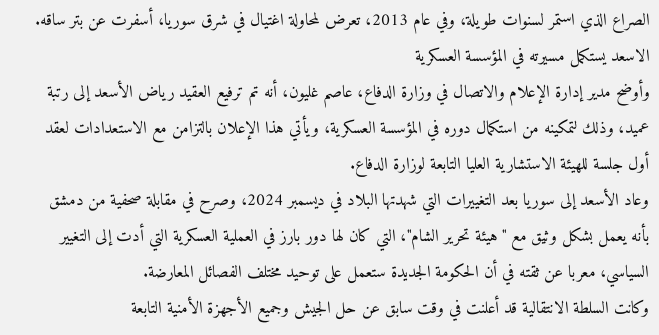الصراع الذي استمر لسنوات طويلة، وفي عام 2013، تعرض لمحاولة اغتيال في شرق سوريا، أسفرت عن بتر ساقه.
الاسعد يستكمل مسيرته في المؤسسة العسكرية
وأوضح مدير إدارة الإعلام والاتصال في وزارة الدفاع، عاصم غليون، أنه تم ترفيع العقيد رياض الأسعد إلى رتبة عميد، وذلك لتمكينه من استكمال دوره في المؤسسة العسكرية، ويأتي هذا الإعلان بالتزامن مع الاستعدادات لعقد أول جلسة للهيئة الاستشارية العليا التابعة لوزارة الدفاع.
وعاد الأسعد إلى سوريا بعد التغييرات التي شهدتها البلاد في ديسمبر 2024، وصرح في مقابلة صحفية من دمشق بأنه يعمل بشكل وثيق مع "هيئة تحرير الشام"، التي كان لها دور بارز في العملية العسكرية التي أدت إلى التغيير السياسي، معربا عن ثقته في أن الحكومة الجديدة ستعمل على توحيد مختلف الفصائل المعارضة.
وكانت السلطة الانتقالية قد أعلنت في وقت سابق عن حل الجيش وجميع الأجهزة الأمنية التابعة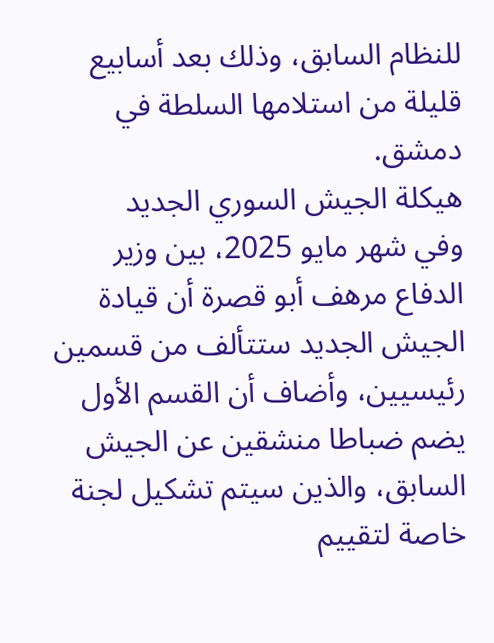للنظام السابق، وذلك بعد أسابيع قليلة من استلامها السلطة في دمشق.
هيكلة الجيش السوري الجديد
وفي شهر مايو 2025، بين وزير الدفاع مرهف أبو قصرة أن قيادة الجيش الجديد ستتألف من قسمين رئيسيين، وأضاف أن القسم الأول يضم ضباطا منشقين عن الجيش السابق، والذين سيتم تشكيل لجنة خاصة لتقييم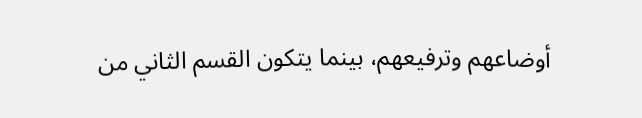أوضاعهم وترفيعهم، بينما يتكون القسم الثاني من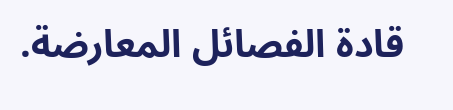قادة الفصائل المعارضة.